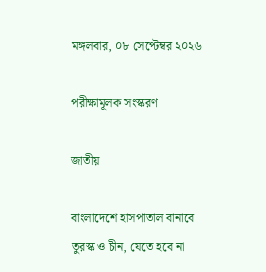মঙ্গলবার, ০৮ সেপ্টেম্বর ২০২৬

পরীক্ষামূলক সংস্করণ

জাতীয়

বাংলাদেশে হাসপাতাল বানাবে তুরস্ক ও চীন, যেতে হবে না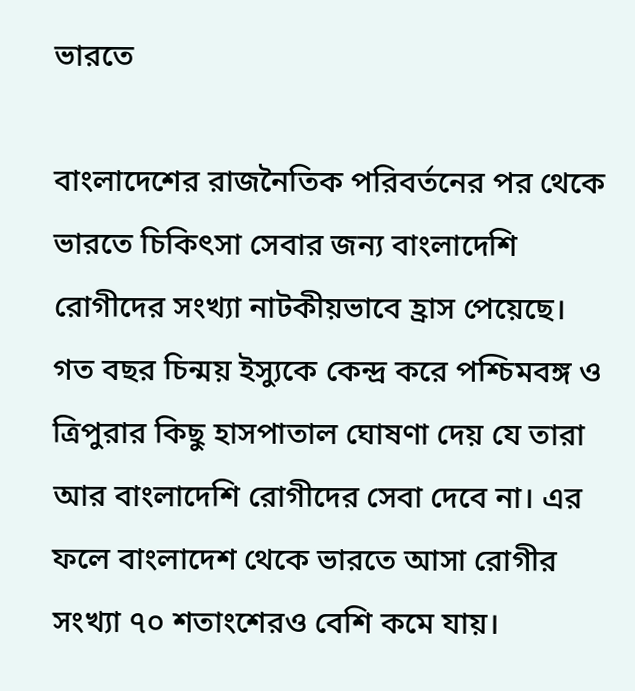ভারতে

বাংলাদেশের রাজনৈতিক পরিবর্তনের পর থেকে ভারতে চিকিৎসা সেবার জন্য বাংলাদেশি রোগীদের সংখ্যা নাটকীয়ভাবে হ্রাস পেয়েছে। গত বছর চিন্ময় ইস্যুকে কেন্দ্র করে পশ্চিমবঙ্গ ও ত্রিপুরার কিছু হাসপাতাল ঘোষণা দেয় যে তারা আর বাংলাদেশি রোগীদের সেবা দেবে না। এর ফলে বাংলাদেশ থেকে ভারতে আসা রোগীর সংখ্যা ৭০ শতাংশেরও বেশি কমে যায়।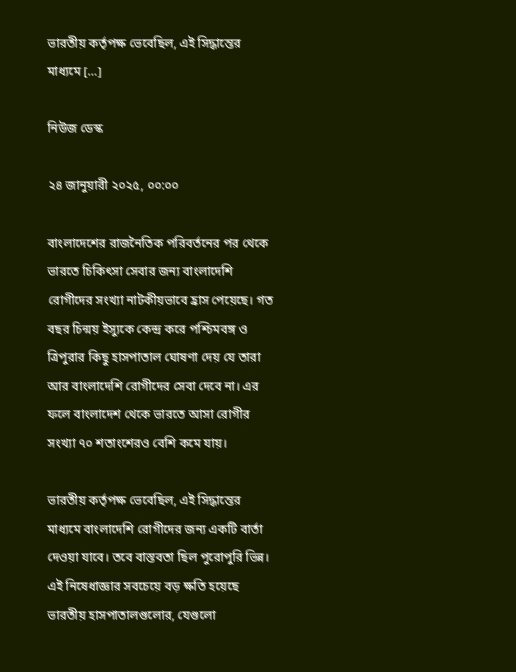ভারতীয় কর্তৃপক্ষ ভেবেছিল, এই সিদ্ধান্তের মাধ্যমে […]

নিউজ ডেস্ক

২৪ জানুয়ারী ২০২৫, ০০:০০

বাংলাদেশের রাজনৈতিক পরিবর্তনের পর থেকে ভারতে চিকিৎসা সেবার জন্য বাংলাদেশি রোগীদের সংখ্যা নাটকীয়ভাবে হ্রাস পেয়েছে। গত বছর চিন্ময় ইস্যুকে কেন্দ্র করে পশ্চিমবঙ্গ ও ত্রিপুরার কিছু হাসপাতাল ঘোষণা দেয় যে তারা আর বাংলাদেশি রোগীদের সেবা দেবে না। এর ফলে বাংলাদেশ থেকে ভারতে আসা রোগীর সংখ্যা ৭০ শতাংশেরও বেশি কমে যায়।

ভারতীয় কর্তৃপক্ষ ভেবেছিল, এই সিদ্ধান্তের মাধ্যমে বাংলাদেশি রোগীদের জন্য একটি বার্তা দেওয়া যাবে। তবে বাস্তবতা ছিল পুরোপুরি ভিন্ন। এই নিষেধাজ্ঞার সবচেয়ে বড় ক্ষতি হয়েছে ভারতীয় হাসপাতালগুলোর, যেগুলো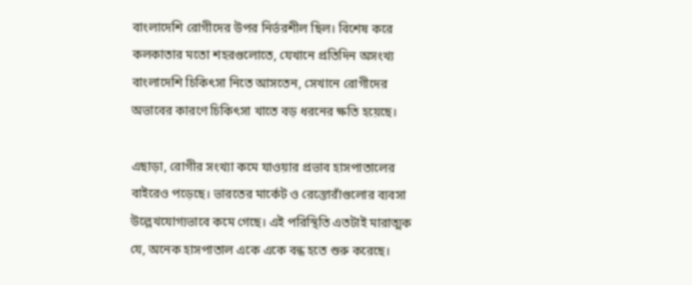বাংলাদেশি রোগীদের উপর নির্ভরশীল ছিল। বিশেষ করে কলকাতার মতো শহরগুলোতে, যেখানে প্রতিদিন অসংখ্য বাংলাদেশি চিকিৎসা নিতে আসতেন, সেখানে রোগীদের অভাবের কারণে চিকিৎসা খাতে বড় ধরনের ক্ষতি হয়েছে।

এছাড়া, রোগীর সংখ্যা কমে যাওয়ার প্রভাব হাসপাতালের বাইরেও পড়েছে। ভারতের মার্কেট ও রেস্তোরাঁগুলোর ব্যবসা উল্লেখযোগ্যভাবে কমে গেছে। এই পরিস্থিতি এতটাই মারাত্মক যে, অনেক হাসপাতাল একে একে বন্ধ হতে শুরু করেছে।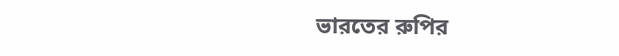ভারতের রুপির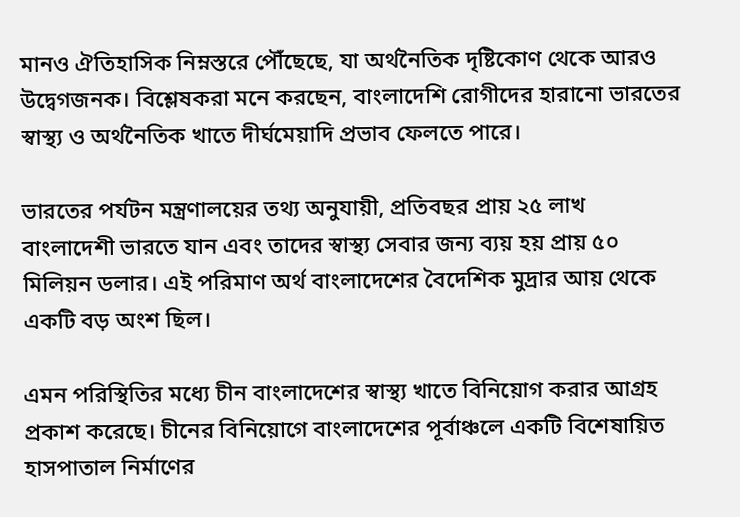মানও ঐতিহাসিক নিম্নস্তরে পৌঁছেছে, যা অর্থনৈতিক দৃষ্টিকোণ থেকে আরও উদ্বেগজনক। বিশ্লেষকরা মনে করছেন, বাংলাদেশি রোগীদের হারানো ভারতের স্বাস্থ্য ও অর্থনৈতিক খাতে দীর্ঘমেয়াদি প্রভাব ফেলতে পারে।

ভারতের পর্যটন মন্ত্রণালয়ের তথ্য অনুযায়ী, প্রতিবছর প্রায় ২৫ লাখ বাংলাদেশী ভারতে যান এবং তাদের স্বাস্থ্য সেবার জন্য ব্যয় হয় প্রায় ৫০ মিলিয়ন ডলার। এই পরিমাণ অর্থ বাংলাদেশের বৈদেশিক মুদ্রার আয় থেকে একটি বড় অংশ ছিল।

এমন পরিস্থিতির মধ্যে চীন বাংলাদেশের স্বাস্থ্য খাতে বিনিয়োগ করার আগ্রহ প্রকাশ করেছে। চীনের বিনিয়োগে বাংলাদেশের পূর্বাঞ্চলে একটি বিশেষায়িত হাসপাতাল নির্মাণের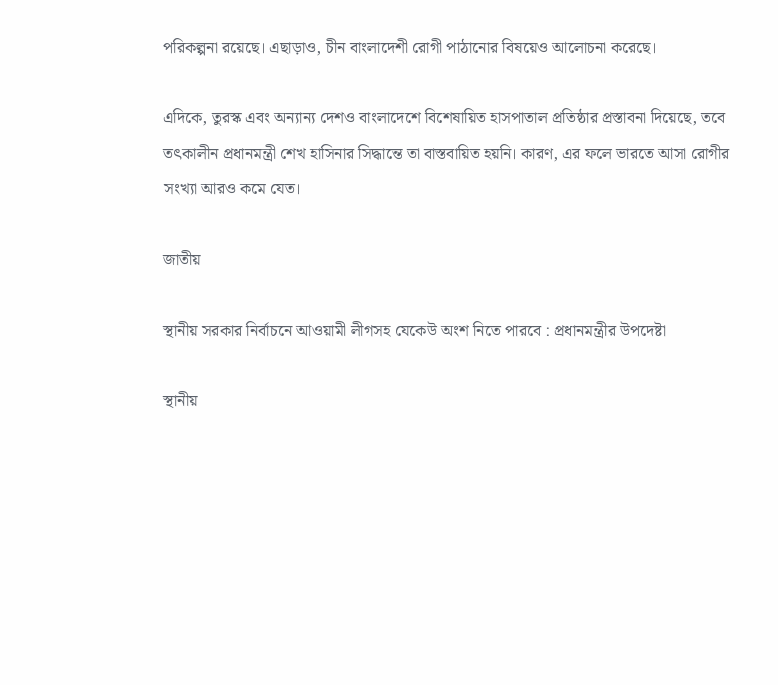পরিকল্পনা রয়েছে। এছাড়াও, চীন বাংলাদেশী রোগী পাঠানোর বিষয়েও আলোচনা করেছে।

এদিকে, তুরস্ক এবং অন্যান্য দেশও বাংলাদেশে বিশেষায়িত হাসপাতাল প্রতিষ্ঠার প্রস্তাবনা দিয়েছে, তবে তৎকালীন প্রধানমন্ত্রী শেখ হাসিনার সিদ্ধান্তে তা বাস্তবায়িত হয়নি। কারণ, এর ফলে ভারতে আসা রোগীর সংখ্যা আরও কমে যেত।

জাতীয়

স্থানীয় সরকার নির্বাচনে আওয়ামী লীগসহ যেকেউ অংশ নিতে পারবে : প্রধানমন্ত্রীর উপদেষ্টা

স্থানীয়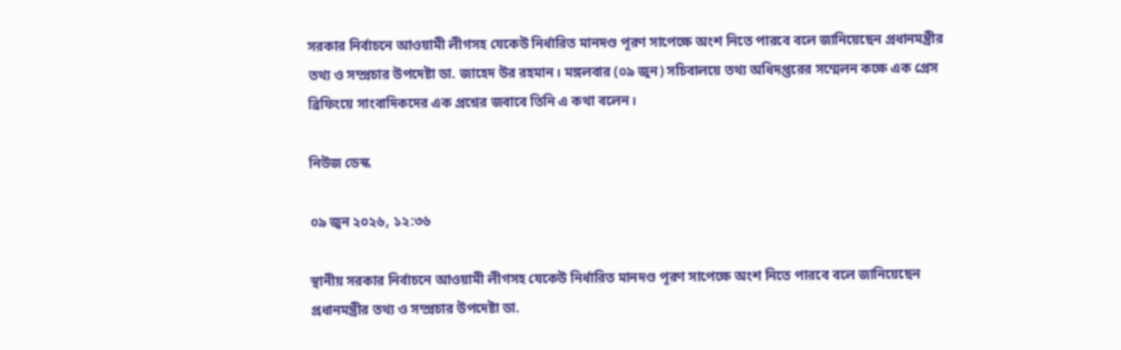সরকার নির্বাচনে আওয়ামী লীগসহ যেকেউ নির্ধারিত মানদণ্ড পূরণ সাপেক্ষে অংশ নিতে পারবে বলে জানিয়েছেন প্রধানমন্ত্রীর তথ্য ও সম্প্রচার উপদেষ্টা ডা. জাহেদ উর রহমান। মঙ্গলবার (০৯ জুন) সচিবালয়ে তথ্য অধিদপ্তরের সম্মেলন কক্ষে এক প্রেস ব্রিফিংয়ে সাংবাদিকদের এক প্রশ্নের জবাবে তিনি এ কথা বলেন।

নিউজ ডেস্ক

০৯ জুন ২০২৬, ১২:৩৬

স্থানীয় সরকার নির্বাচনে আওয়ামী লীগসহ যেকেউ নির্ধারিত মানদণ্ড পূরণ সাপেক্ষে অংশ নিতে পারবে বলে জানিয়েছেন প্রধানমন্ত্রীর তথ্য ও সম্প্রচার উপদেষ্টা ডা.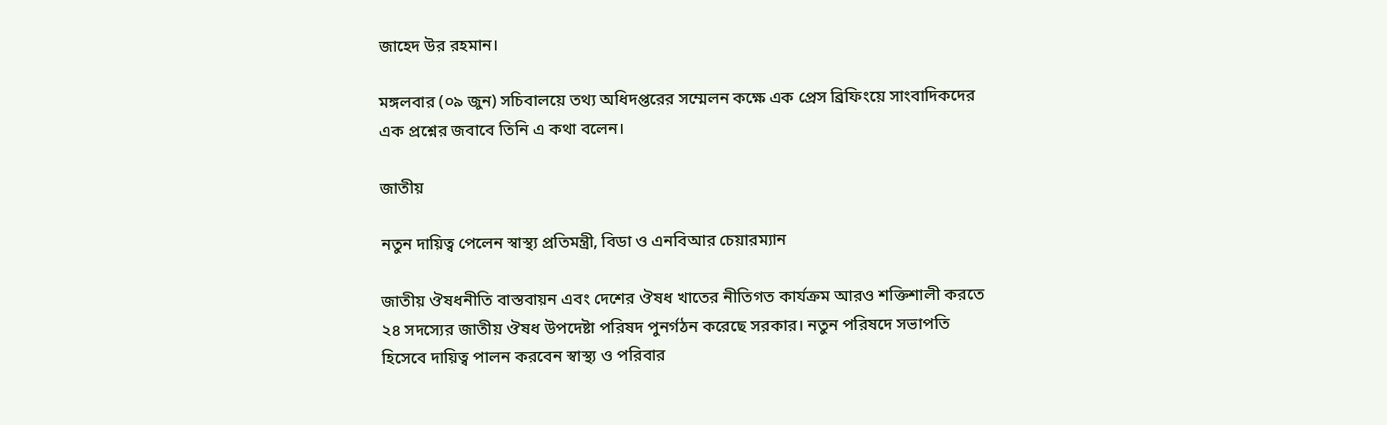জাহেদ উর রহমান।

মঙ্গলবার (০৯ জুন) সচিবালয়ে তথ্য অধিদপ্তরের সম্মেলন কক্ষে এক প্রেস ব্রিফিংয়ে সাংবাদিকদের এক প্রশ্নের জবাবে তিনি এ কথা বলেন।

জাতীয়

নতুন দায়িত্ব পেলেন স্বাস্থ্য প্রতিমন্ত্রী, বিডা ও এনবিআর চেয়ারম্যান

জাতীয় ঔষধনীতি বাস্তবায়ন এবং দেশের ঔষধ খাতের নীতিগত কার্যক্রম আরও শক্তিশালী করতে ২৪ সদস্যের জাতীয় ঔষধ উপদেষ্টা পরিষদ পুনর্গঠন করেছে সরকার। নতুন পরিষদে সভাপতি হিসেবে দায়িত্ব পালন করবেন স্বাস্থ্য ও পরিবার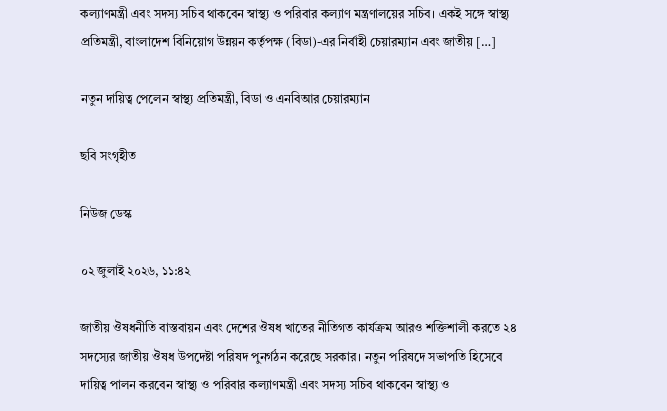কল্যাণমন্ত্রী এবং সদস্য সচিব থাকবেন স্বাস্থ্য ও পরিবার কল্যাণ মন্ত্রণালয়ের সচিব। একই সঙ্গে স্বাস্থ্য প্রতিমন্ত্রী, বাংলাদেশ বিনিয়োগ উন্নয়ন কর্তৃপক্ষ (বিডা)-এর নির্বাহী চেয়ারম্যান এবং জাতীয় […]

নতুন দায়িত্ব পেলেন স্বাস্থ্য প্রতিমন্ত্রী, বিডা ও এনবিআর চেয়ারম্যান

ছবি সংগৃহীত

নিউজ ডেস্ক

০২ জুলাই ২০২৬, ১১:৪২

জাতীয় ঔষধনীতি বাস্তবায়ন এবং দেশের ঔষধ খাতের নীতিগত কার্যক্রম আরও শক্তিশালী করতে ২৪ সদস্যের জাতীয় ঔষধ উপদেষ্টা পরিষদ পুনর্গঠন করেছে সরকার। নতুন পরিষদে সভাপতি হিসেবে দায়িত্ব পালন করবেন স্বাস্থ্য ও পরিবার কল্যাণমন্ত্রী এবং সদস্য সচিব থাকবেন স্বাস্থ্য ও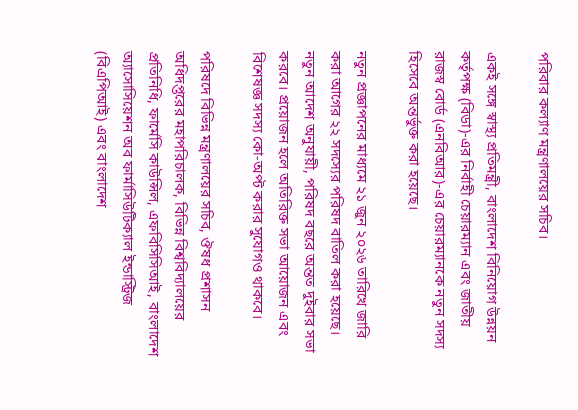পরিবার কল্যাণ মন্ত্রণালয়ের সচিব।

একই সঙ্গে স্বাস্থ্য প্রতিমন্ত্রী, বাংলাদেশ বিনিয়োগ উন্নয়ন কর্তৃপক্ষ (বিডা)-এর নির্বাহী চেয়ারম্যান এবং জাতীয় রাজস্ব বোর্ড (এনবিআর)-এর চেয়ারম্যানকে নতুন সদস্য হিসেবে অন্তর্ভুক্ত করা হয়েছে।

নতুন প্রজ্ঞাপনের মাধ্যমে ২১ জুন ২০২৬ তারিখে জারি করা আগের ২২ সদস্যের পরিষদ বাতিল করা হয়েছে। নতুন আদেশ অনুযায়ী, পরিষদ বছরে অন্তত দুইবার সভা করবে। প্রয়োজন হলে অতিরিক্ত সভা আয়োজন এবং বিশেষজ্ঞ সদস্য কো-অপ্ট করার সুযোগও থাকবে।

পরিষদে বিভিন্ন মন্ত্রণালয়ের সচিব, ঔষধ প্রশাসন অধিদপ্তরের মহাপরিচালক, বিভিন্ন বিশ্ববিদ্যালয়ের প্রতিনিধি, ফার্মেসি কাউন্সিল, এফবিসিসিআই, বাংলাদেশ অ্যাসোসিয়েশন অব ফার্মাসিউটিক্যাল ইন্ডাস্ট্রিজ (বিএপিআই) এবং বাংলাদেশ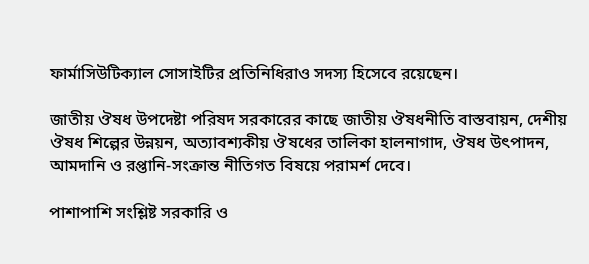ফার্মাসিউটিক্যাল সোসাইটির প্রতিনিধিরাও সদস্য হিসেবে রয়েছেন।

জাতীয় ঔষধ উপদেষ্টা পরিষদ সরকারের কাছে জাতীয় ঔষধনীতি বাস্তবায়ন, দেশীয় ঔষধ শিল্পের উন্নয়ন, অত্যাবশ্যকীয় ঔষধের তালিকা হালনাগাদ, ঔষধ উৎপাদন, আমদানি ও রপ্তানি-সংক্রান্ত নীতিগত বিষয়ে পরামর্শ দেবে।

পাশাপাশি সংশ্লিষ্ট সরকারি ও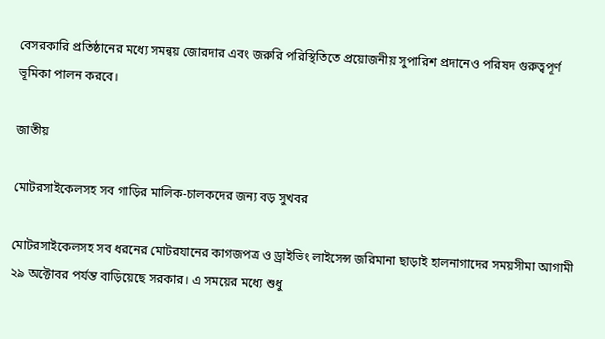বেসরকারি প্রতিষ্ঠানের মধ্যে সমন্বয় জোরদার এবং জরুরি পরিস্থিতিতে প্রয়োজনীয় সুপারিশ প্রদানেও পরিষদ গুরুত্বপূর্ণ ভূমিকা পালন করবে।

জাতীয়

মোটরসাইকেলসহ সব গাড়ির মালিক-চালকদের জন্য বড় সুখবর

মোটরসাইকেলসহ সব ধরনের মোটরযানের কাগজপত্র ও ড্রাইভিং লাইসেন্স জরিমানা ছাড়াই হালনাগাদের সময়সীমা আগামী ২৯ অক্টোবর পর্যন্ত বাড়িয়েছে সরকার। এ সময়ের মধ্যে শুধু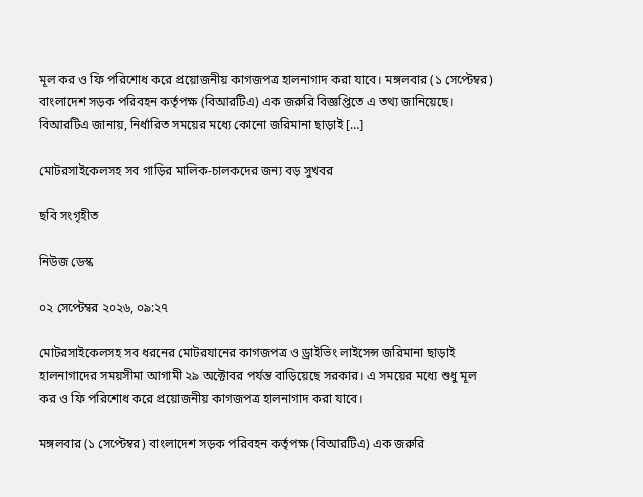মূল কর ও ফি পরিশোধ করে প্রয়োজনীয় কাগজপত্র হালনাগাদ করা যাবে। মঙ্গলবার (১ সেপ্টেম্বর) বাংলাদেশ সড়ক পরিবহন কর্তৃপক্ষ (বিআরটিএ) এক জরুরি বিজ্ঞপ্তিতে এ তথ্য জানিয়েছে। বিআরটিএ জানায়, নির্ধারিত সময়ের মধ্যে কোনো জরিমানা ছাড়াই […]

মোটরসাইকেলসহ সব গাড়ির মালিক-চালকদের জন্য বড় সুখবর

ছবি সংগৃহীত

নিউজ ডেস্ক

০২ সেপ্টেম্বর ২০২৬, ০৯:২৭

মোটরসাইকেলসহ সব ধরনের মোটরযানের কাগজপত্র ও ড্রাইভিং লাইসেন্স জরিমানা ছাড়াই হালনাগাদের সময়সীমা আগামী ২৯ অক্টোবর পর্যন্ত বাড়িয়েছে সরকার। এ সময়ের মধ্যে শুধু মূল কর ও ফি পরিশোধ করে প্রয়োজনীয় কাগজপত্র হালনাগাদ করা যাবে।

মঙ্গলবার (১ সেপ্টেম্বর) বাংলাদেশ সড়ক পরিবহন কর্তৃপক্ষ (বিআরটিএ) এক জরুরি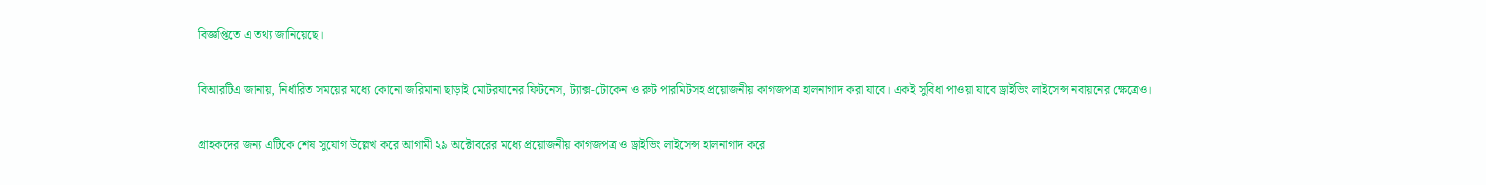বিজ্ঞপ্তিতে এ তথ্য জানিয়েছে।

বিআরটিএ জানায়, নির্ধারিত সময়ের মধ্যে কোনো জরিমানা ছাড়াই মোটরযানের ফিটনেস, ট্যাক্স-টোকেন ও রুট পারমিটসহ প্রয়োজনীয় কাগজপত্র হালনাগাদ করা যাবে। একই সুবিধা পাওয়া যাবে ড্রাইভিং লাইসেন্স নবায়নের ক্ষেত্রেও।

গ্রাহকদের জন্য এটিকে শেষ সুযোগ উল্লেখ করে আগামী ২৯ অক্টোবরের মধ্যে প্রয়োজনীয় কাগজপত্র ও ড্রাইভিং লাইসেন্স হালনাগাদ করে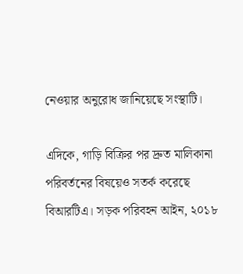নেওয়ার অনুরোধ জানিয়েছে সংস্থাটি।

এদিকে, গাড়ি বিক্রির পর দ্রুত মালিকানা পরিবর্তনের বিষয়েও সতর্ক করেছে বিআরটিএ। সড়ক পরিবহন আইন, ২০১৮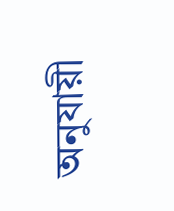অনুযায়ী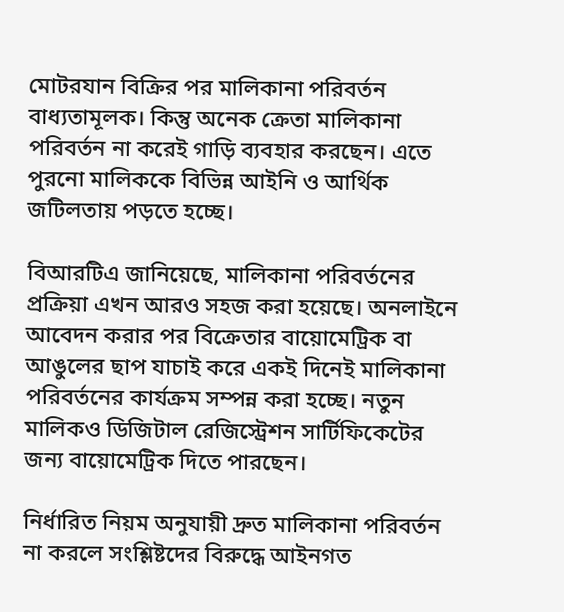মোটরযান বিক্রির পর মালিকানা পরিবর্তন বাধ্যতামূলক। কিন্তু অনেক ক্রেতা মালিকানা পরিবর্তন না করেই গাড়ি ব্যবহার করছেন। এতে পুরনো মালিককে বিভিন্ন আইনি ও আর্থিক জটিলতায় পড়তে হচ্ছে।

বিআরটিএ জানিয়েছে, মালিকানা পরিবর্তনের প্রক্রিয়া এখন আরও সহজ করা হয়েছে। অনলাইনে আবেদন করার পর বিক্রেতার বায়োমেট্রিক বা আঙুলের ছাপ যাচাই করে একই দিনেই মালিকানা পরিবর্তনের কার্যক্রম সম্পন্ন করা হচ্ছে। নতুন মালিকও ডিজিটাল রেজিস্ট্রেশন সার্টিফিকেটের জন্য বায়োমেট্রিক দিতে পারছেন।

নির্ধারিত নিয়ম অনুযায়ী দ্রুত মালিকানা পরিবর্তন না করলে সংশ্লিষ্টদের বিরুদ্ধে আইনগত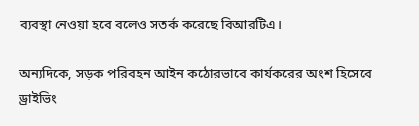ব্যবস্থা নেওয়া হবে বলেও সতর্ক করেছে বিআরটিএ।

অন্যদিকে, সড়ক পরিবহন আইন কঠোরভাবে কার্যকরের অংশ হিসেবে ড্রাইভিং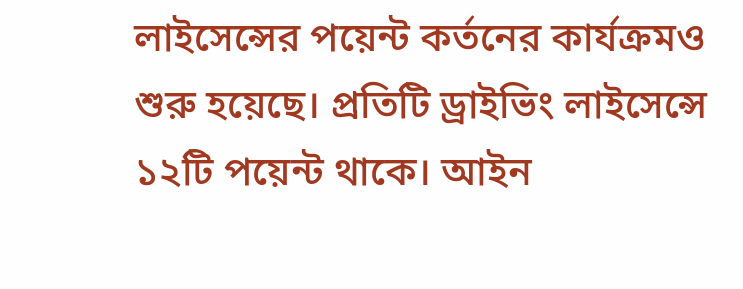লাইসেন্সের পয়েন্ট কর্তনের কার্যক্রমও শুরু হয়েছে। প্রতিটি ড্রাইভিং লাইসেন্সে ১২টি পয়েন্ট থাকে। আইন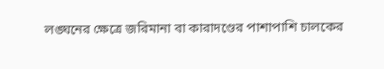লঙ্ঘনের ক্ষেত্রে জরিমানা বা কারাদণ্ডের পাশাপাশি চালকের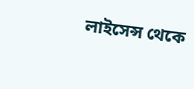লাইসেন্স থেকে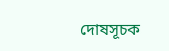দোষসূচক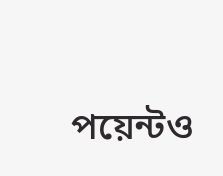পয়েন্টও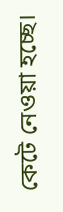কেটে নেওয়া হচ্ছে।